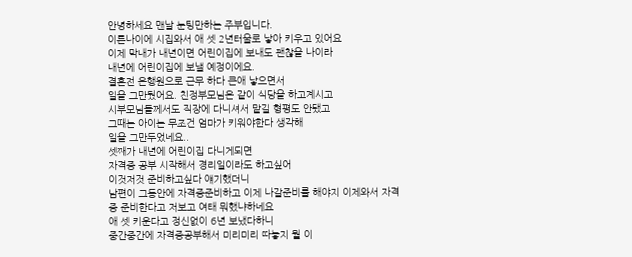안녕하세요 맨날 눈팅만하는 주부입니다.
이른나이에 시집와서 애 셋 2년터울로 낳아 키우고 있어요
이제 막내가 내년이면 어린이집에 보내도 괜찮을 나이라
내년에 어린이집에 보낼 예정이에요.
결혼전 은행원으로 근무 하다 큰애 낳으면서
일을 그만뒀어요. 친정부모님은 같이 식당을 하고계시고
시부모님들께서도 직장에 다니셔서 맡길 형평도 안됐고
그때는 아이는 무조건 엄마가 키워야한다 생각해
일을 그만두었네요..
셋째가 내년에 어린이집 다니게되면
자격증 공부 시작해서 경리일이라도 하고싶어
이것저것 준비하고싶다 얘기했더니
남편이 그동안에 자격증준비하고 이제 나갈준비를 해야지 이제와서 자격증 준비한다고 저보고 여태 뭐했냐하네요
애 셋 키운다고 정신없이 6년 보냈다하니
중간중간에 자격증공부해서 미리미리 따놓지 뭘 이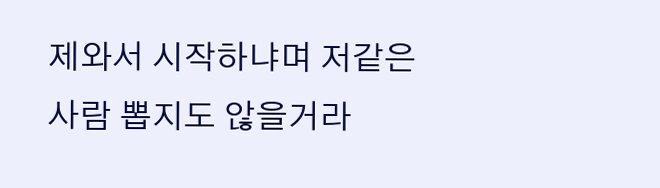제와서 시작하냐며 저같은 사람 뽑지도 않을거라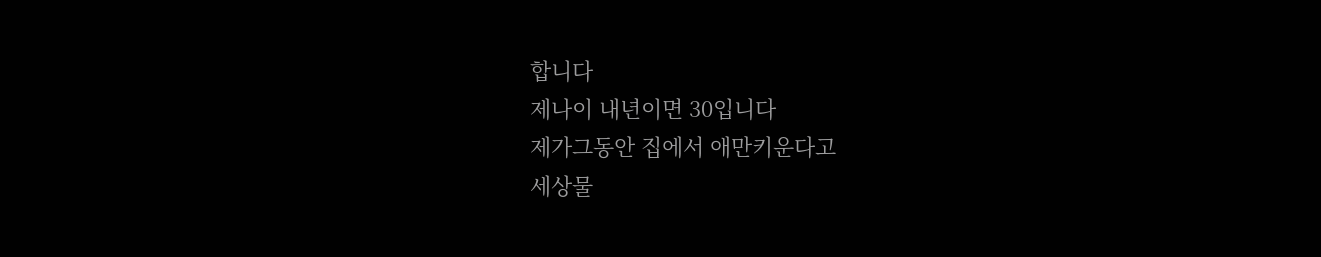합니다
제나이 내년이면 30입니다
제가그동안 집에서 애만키운다고
세상물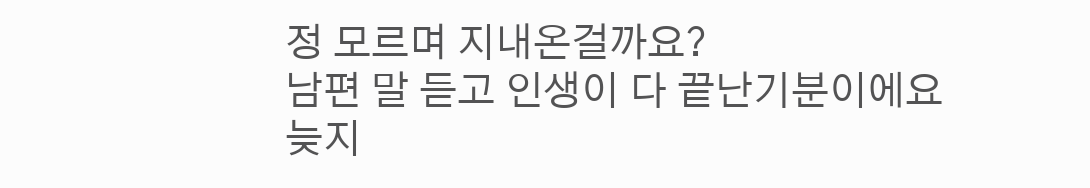정 모르며 지내온걸까요?
남편 말 듣고 인생이 다 끝난기분이에요
늦지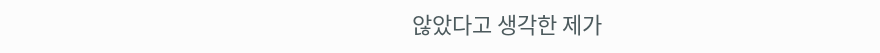않았다고 생각한 제가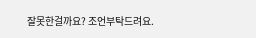잘못한걸까요? 조언부탁드려요.